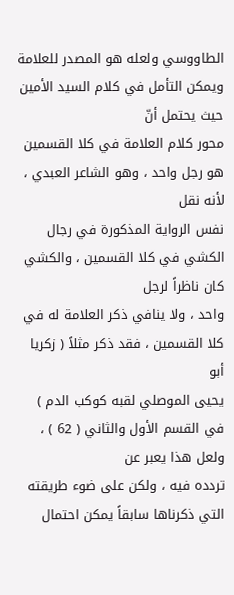الطاووسي ولعله هو المصدر للعلامة ويمكن التأمل في كلام السيد الأمين حيث يحتمل أنّ
محور كلام العلامة في كلا القسمين هو رجل واحد ، وهو الشاعر العبدي ، لأنه نقل
نفس الرواية المذكورة في رجال الكشي في كلا القسمين ، والكشي كان ناظراً لرجل
واحد ، ولا ينافي ذكر العلامة له في كلا القسمين ، فقد ذكر مثلاً ( زكريا أبو
يحيى الموصلي لقبه كوكب الدم ) في القسم الأول والثاني ( 62 ) ، ولعل هذا يعبر عن
تردده فيه ، ولكن على ضوء طريقته التي ذكرناها سابقاً يمكن احتمال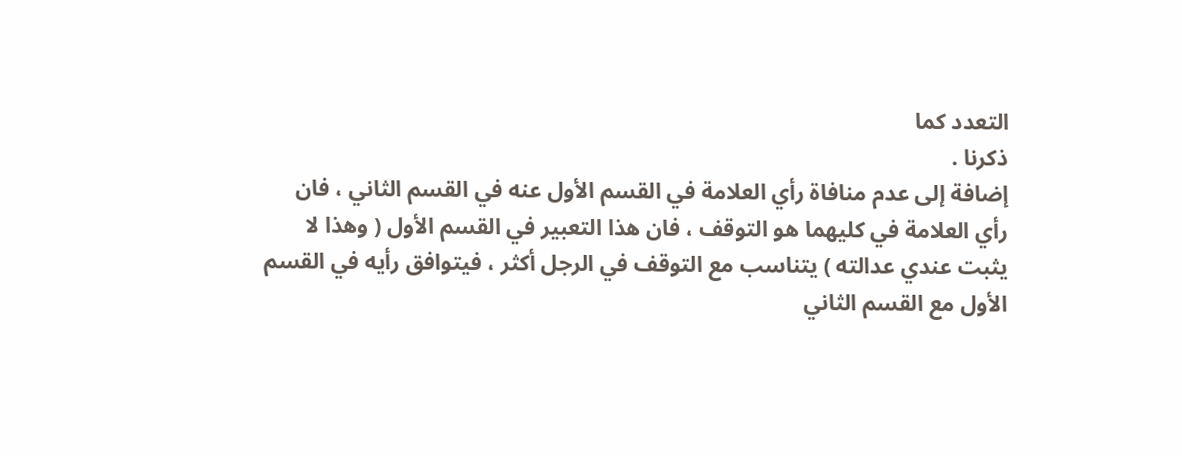التعدد كما
ذكرنا .
إضافة إلى عدم منافاة رأي العلامة في القسم الأول عنه في القسم الثاني ، فان
رأي العلامة في كليهما هو التوقف ، فان هذا التعبير في القسم الأول ( وهذا لا
يثبت عندي عدالته ) يتناسب مع التوقف في الرجل أكثر ، فيتوافق رأيه في القسم
الأول مع القسم الثاني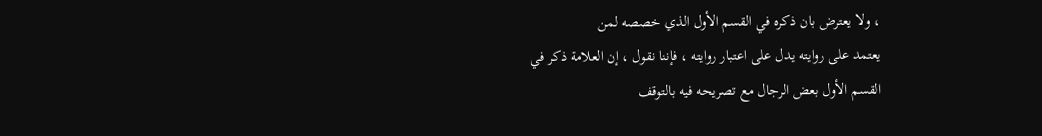، ولا يعترض بان ذكره في القسم الأول الذي خصصه لمن
يعتمد على روايته يدل على اعتبار روايته ، فإننا نقول ، إن العلامة ذكر في
القسم الأول بعض الرجال مع تصريحه فيه بالتوقف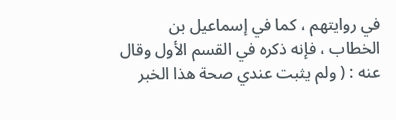في روايتهم ، كما في إسماعيل بن
الخطاب ، فإنه ذكره في القسم الأول وقال عنه : ( ولم يثبت عندي صحة هذا الخبر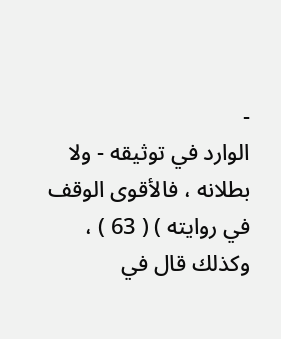-
الوارد في توثيقه - ولا بطلانه ، فالأقوى الوقف في روايته ) ( 63 ) ، وكذلك قال في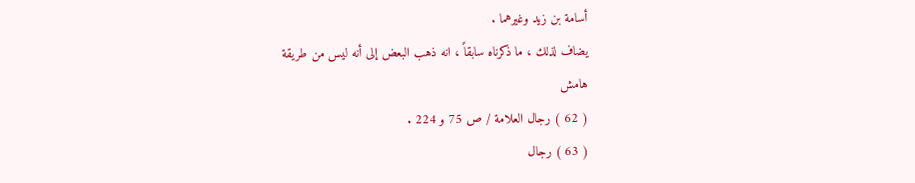أسامة بن زيد وغيرهما .
يضاف لذلك ، ما ذكرناه سابقاً ، انه ذهب البعض إلى أنه ليس من طريقة
هامش
( 62 ) رجال العلامة / ص 75 و 224 .
( 63 ) رجال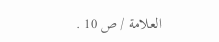العلامة / ص 10 .